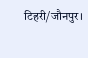टिहरी/जौनपुर।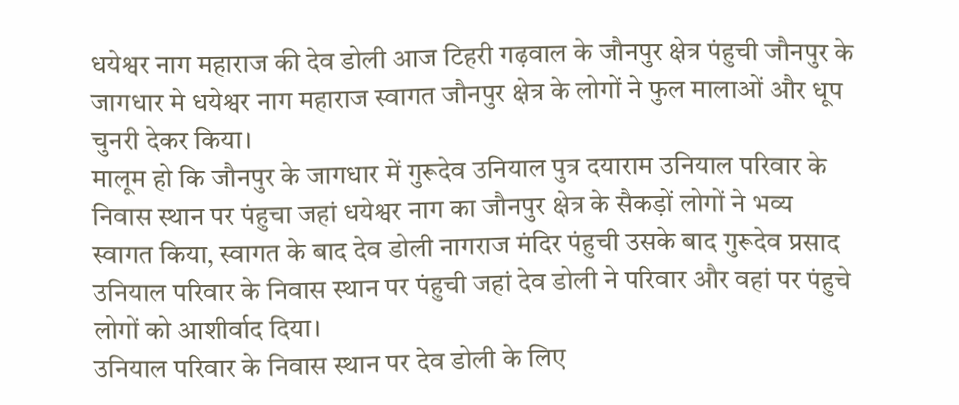धयेश्वर नाग महाराज की देव डोली आज टिहरी गढ़वाल के जौनपुर क्षेत्र पंहुची जौनपुर के जागधार मे धयेश्वर नाग महाराज स्वागत जौनपुर क्षेत्र के लोगों ने फुल मालाओं और धूप चुनरी देकर किया।
मालूम हो कि जौनपुर के जागधार में गुरूदेव उनियाल पुत्र दयाराम उनियाल परिवार के निवास स्थान पर पंहुचा जहां धयेश्वर नाग का जौनपुर क्षेत्र के सैकड़ों लोगों ने भव्य स्वागत किया, स्वागत के बाद देव डोली नागराज मंदिर पंहुची उसके बाद गुरूदेव प्रसाद उनियाल परिवार के निवास स्थान पर पंहुची जहां देव डोली ने परिवार और वहां पर पंहुचे लोगों को आशीर्वाद दिया।
उनियाल परिवार के निवास स्थान पर देव डोली के लिए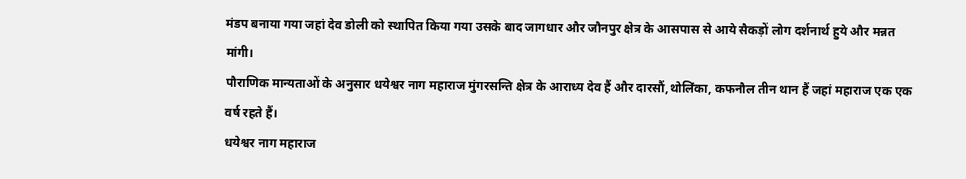मंडप बनाया गया जहां देव डोली को स्थापित किया गया उसके बाद जागधार और जौनपुर क्षेत्र के आसपास से आये सैकड़ों लोग दर्शनार्थ हुये और मन्नत मांगी।
पौराणिक मान्यताओं के अनुसार धयेश्वर नाग महाराज मुंगरसन्ति क्षेत्र के आराध्य देव हैं और दारसौं,थोलिंका, कफनौल तीन थान हैं जहां महाराज एक एक वर्ष रहते हैं।
धयेश्वर नाग महाराज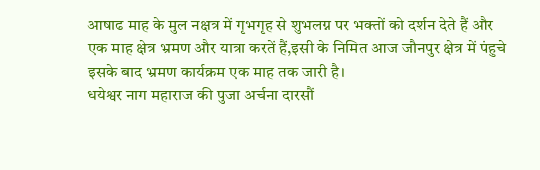आषाढ माह के मुल नक्षत्र में गृभगृह से शुभलग्न पर भक्तों को दर्शन देते हैं और एक माह क्षेत्र भ्रमण और यात्रा करतें हैं,इसी के निमित आज जौनपुर क्षेत्र में पंहुचे इसके बाद भ्रमण कार्यक्रम एक माह तक जारी है।
धयेश्वर नाग महाराज की पुजा अर्चना दारसौं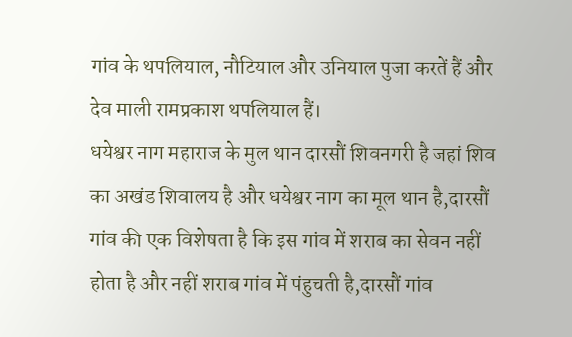गांव के थपलियाल, नौटियाल और उनियाल पुजा करतें हैं और देव माली रामप्रकाश थपलियाल हैं।
धयेश्वर नाग महाराज के मुल थान दारसौं शिवनगरी है जहां शिव का अखंड शिवालय है और धयेश्वर नाग का मूल थान है,दारसौं गांव की एक विशेषता है कि इस गांव में शराब का सेवन नहीं होता है और नहीं शराब गांव में पंहुचती है,दारसौं गांव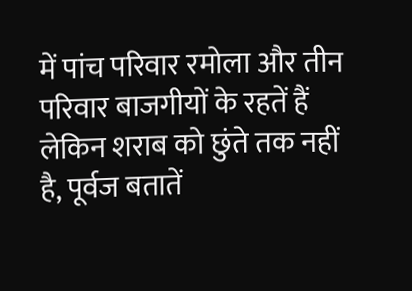में पांच परिवार रमोला और तीन परिवार बाजगीयों के रहतें हैं लेकिन शराब को छुंते तक नहीं है, पूर्वज बतातें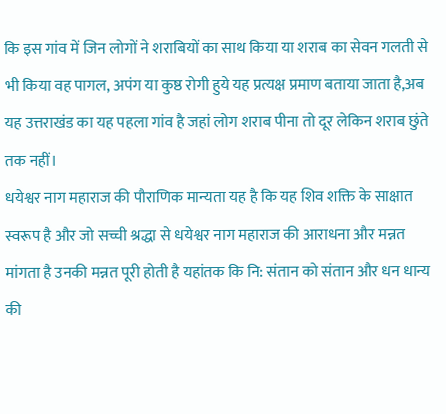कि इस गांव में जिन लोगों ने शराबियों का साथ किया या शराब का सेवन गलती से भी किया वह पागल, अपंग या कुष्ठ रोगी हुये यह प्रत्यक्ष प्रमाण बताया जाता है,अब यह उत्तराखंड का यह पहला गांव है जहां लोग शराब पीना तो दूर लेकिन शराब छुंते तक नहीं।
धयेश्वर नाग महाराज की पौराणिक मान्यता यह है कि यह शिव शक्ति के साक्षात स्वरूप है और जो सच्ची श्रद्धा से धयेश्वर नाग महाराज की आराधना और मन्नत मांगता है उनकी मन्नत पूरी होती है यहांतक कि नि: संतान को संतान और धन धान्य की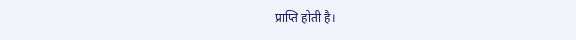प्राप्ति होती है।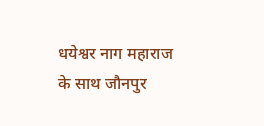धयेश्वर नाग महाराज के साथ जौनपुर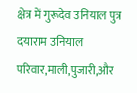क्षेत्र में गुरूदेव उनियाल पुत्र दयाराम उनियाल परिवार,माली,पुजारी,और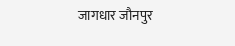जागधार जौनपुर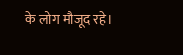के लोग मौजूद रहे।